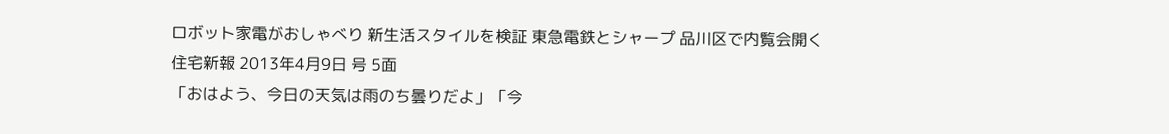ロボット家電がおしゃべり 新生活スタイルを検証 東急電鉄とシャープ 品川区で内覧会開く
住宅新報 2013年4月9日 号 5面
「おはよう、今日の天気は雨のち曇りだよ」「今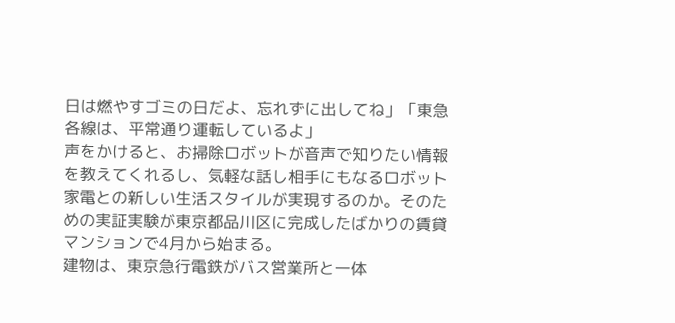日は燃やすゴミの日だよ、忘れずに出してね」「東急各線は、平常通り運転しているよ」
声をかけると、お掃除ロボットが音声で知りたい情報を教えてくれるし、気軽な話し相手にもなるロボット家電との新しい生活スタイルが実現するのか。そのための実証実験が東京都品川区に完成したばかりの賃貸マンションで4月から始まる。
建物は、東京急行電鉄がバス営業所と一体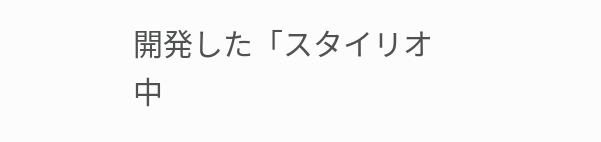開発した「スタイリオ中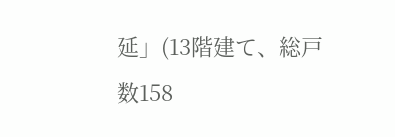延」(13階建て、総戸数158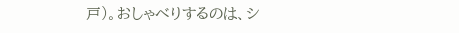戸)。おしゃべりするのは、シ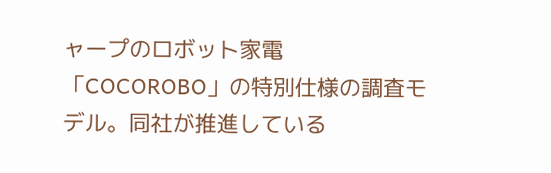ャープのロボット家電「COCOROBO」の特別仕様の調査モデル。同社が推進している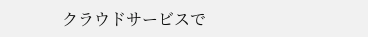クラウドサービスで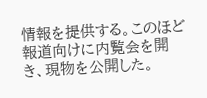情報を提供する。このほど報道向けに内覧会を開き、現物を公開した。